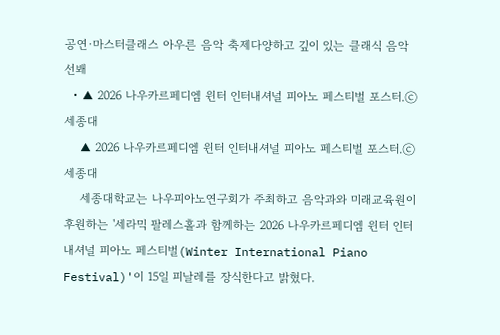공연·마스터클래스 아우른 음악 축제다양하고 깊이 있는 클래식 음악 선봬
  • ▲ 2026 나우카르페디엠 윈터 인터내셔널 피아노 페스티벌 포스터.ⓒ세종대
    ▲ 2026 나우카르페디엠 윈터 인터내셔널 피아노 페스티벌 포스터.ⓒ세종대
    세종대학교는 나우피아노연구회가 주최하고 음악과와 미래교육원이 후원하는 '세라믹 팔레스홀과 함께하는 2026 나우카르페디엠 윈터 인터내셔널 피아노 페스티벌(Winter International Piano Festival)'이 15일 피날레를 장식한다고 밝혔다.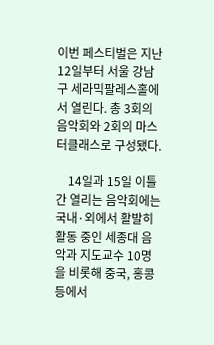이번 페스티벌은 지난 12일부터 서울 강남구 세라믹팔레스홀에서 열린다. 총 3회의 음악회와 2회의 마스터클래스로 구성됐다.

    14일과 15일 이틀간 열리는 음악회에는 국내·외에서 활발히 활동 중인 세종대 음악과 지도교수 10명을 비롯해 중국, 홍콩 등에서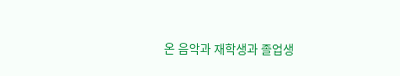온 음악과 재학생과 졸업생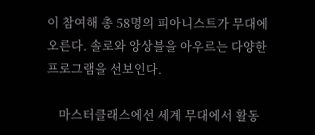이 참여해 총 58명의 피아니스트가 무대에 오른다. 솔로와 앙상블을 아우르는 다양한 프로그램을 선보인다.

    마스터클래스에선 세계 무대에서 활동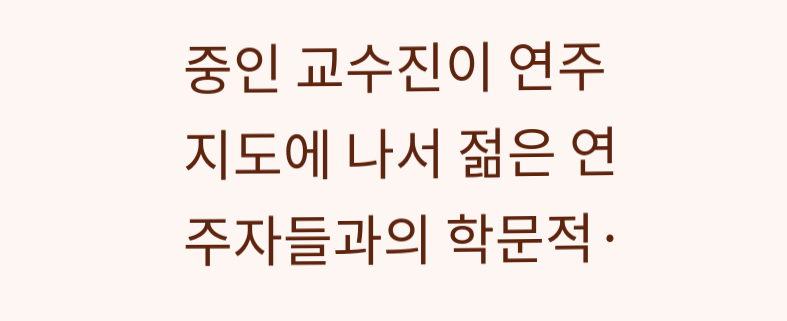중인 교수진이 연주 지도에 나서 젊은 연주자들과의 학문적·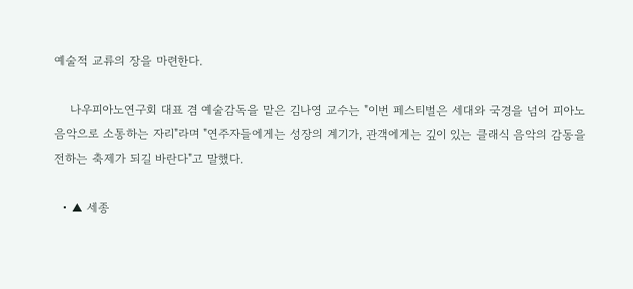예술적 교류의 장을 마련한다.

    나우피아노연구회 대표 겸 예술감독을 맡은 김나영 교수는 "이번 페스티벌은 세대와 국경을 넘어 피아노 음악으로 소통하는 자리"라며 "연주자들에게는 성장의 계기가, 관객에게는 깊이 있는 클래식 음악의 감동을 전하는 축제가 되길 바란다"고 말했다.

  • ▲ 세종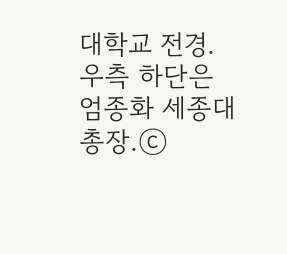대학교 전경. 우측 하단은 엄종화 세종대 총장.ⓒ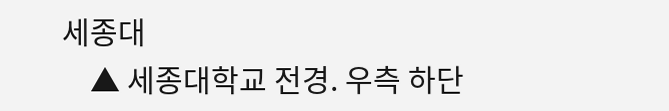세종대
    ▲ 세종대학교 전경. 우측 하단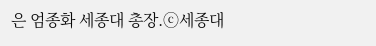은 엄종화 세종대 총장.ⓒ세종대